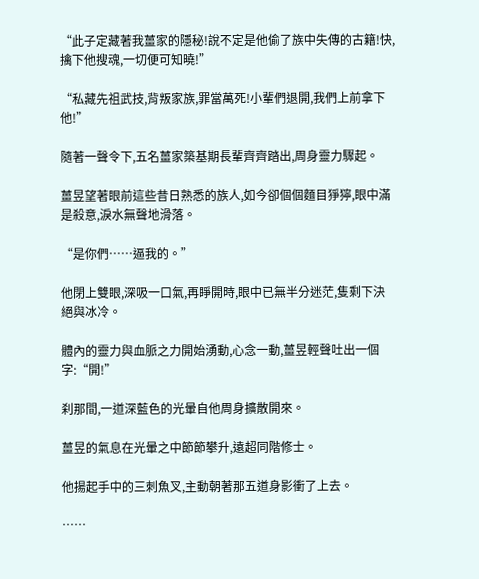“此子定藏著我薑家的隱秘!說不定是他偷了族中失傳的古籍!快,擒下他搜魂,一切便可知曉!”

“私藏先祖武技,背叛家族,罪當萬死!小輩們退開,我們上前拿下他!”

隨著一聲令下,五名薑家築基期長輩齊齊踏出,周身靈力驟起。

薑昱望著眼前這些昔日熟悉的族人,如今卻個個麵目猙獰,眼中滿是殺意,淚水無聲地滑落。

“是你們……逼我的。”

他閉上雙眼,深吸一口氣,再睜開時,眼中已無半分迷茫,隻剩下決絕與冰冷。

體內的靈力與血脈之力開始湧動,心念一動,薑昱輕聲吐出一個字:“開!”

刹那間,一道深藍色的光暈自他周身擴散開來。

薑昱的氣息在光暈之中節節攀升,遠超同階修士。

他揚起手中的三刺魚叉,主動朝著那五道身影衝了上去。

……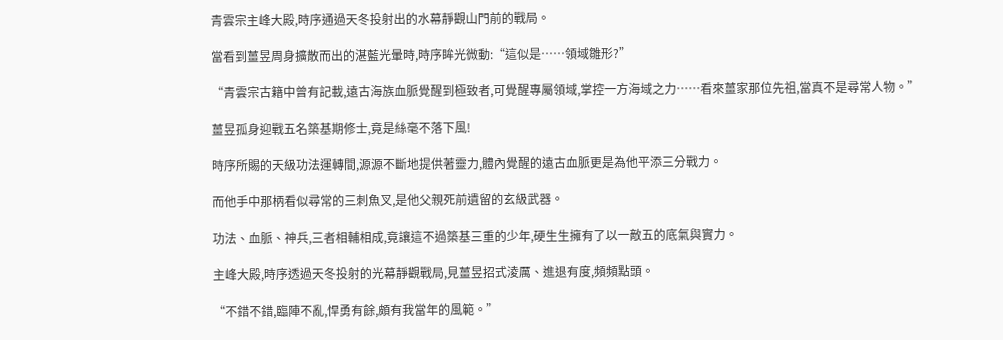青雲宗主峰大殿,時序通過天冬投射出的水幕靜觀山門前的戰局。

當看到薑昱周身擴散而出的湛藍光暈時,時序眸光微動:“這似是……領域雛形?”

“青雲宗古籍中曾有記載,遠古海族血脈覺醒到極致者,可覺醒專屬領域,掌控一方海域之力……看來薑家那位先祖,當真不是尋常人物。”

薑昱孤身迎戰五名築基期修士,竟是絲毫不落下風!

時序所賜的天級功法運轉間,源源不斷地提供著靈力,體內覺醒的遠古血脈更是為他平添三分戰力。

而他手中那柄看似尋常的三刺魚叉,是他父親死前遺留的玄級武器。

功法、血脈、神兵,三者相輔相成,竟讓這不過築基三重的少年,硬生生擁有了以一敵五的底氣與實力。

主峰大殿,時序透過天冬投射的光幕靜觀戰局,見薑昱招式淩厲、進退有度,頻頻點頭。

“不錯不錯,臨陣不亂,悍勇有餘,頗有我當年的風範。”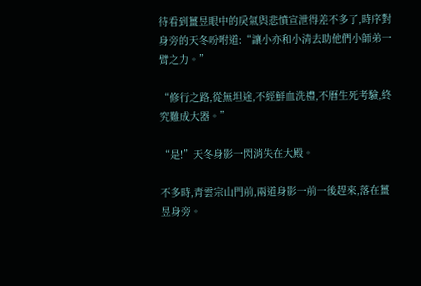待看到薑昱眼中的戾氣與悲憤宣泄得差不多了,時序對身旁的天冬吩咐道:“讓小亦和小清去助他們小師弟一臂之力。”

“修行之路,從無坦途,不經鮮血洗禮,不曆生死考驗,終究難成大器。”

“是!”天冬身影一閃消失在大殿。

不多時,青雲宗山門前,兩道身影一前一後趕來,落在薑昱身旁。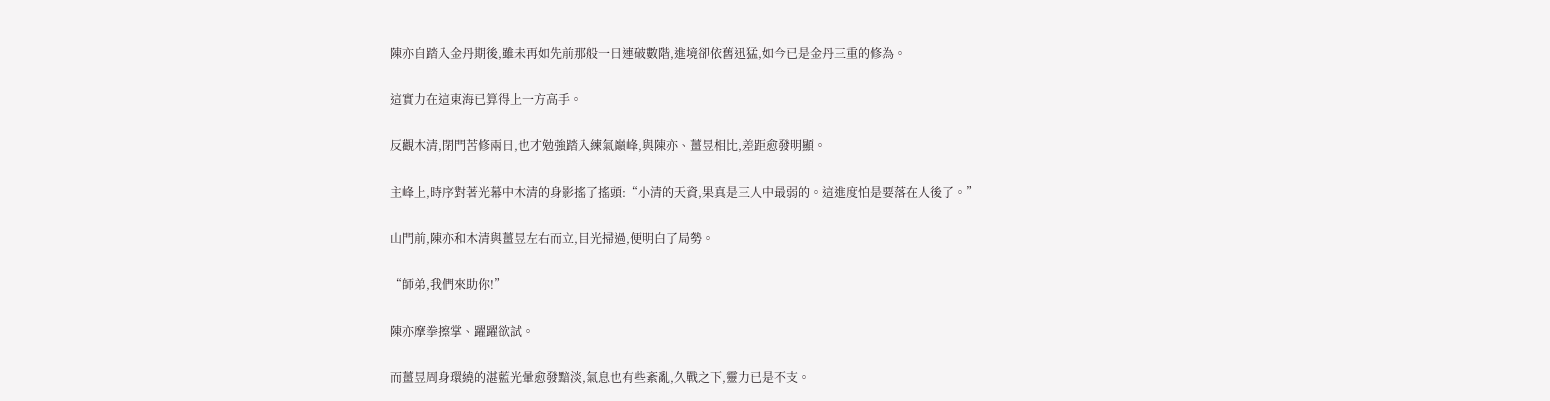陳亦自踏入金丹期後,雖未再如先前那般一日連破數階,進境卻依舊迅猛,如今已是金丹三重的修為。

這實力在這東海已算得上一方高手。

反觀木清,閉門苦修兩日,也才勉強踏入練氣巔峰,與陳亦、薑昱相比,差距愈發明顯。

主峰上,時序對著光幕中木清的身影搖了搖頭:“小清的天資,果真是三人中最弱的。這進度怕是要落在人後了。”

山門前,陳亦和木清與薑昱左右而立,目光掃過,便明白了局勢。

“師弟,我們來助你!”

陳亦摩拳擦掌、躍躍欲試。

而薑昱周身環繞的湛藍光暈愈發黯淡,氣息也有些紊亂,久戰之下,靈力已是不支。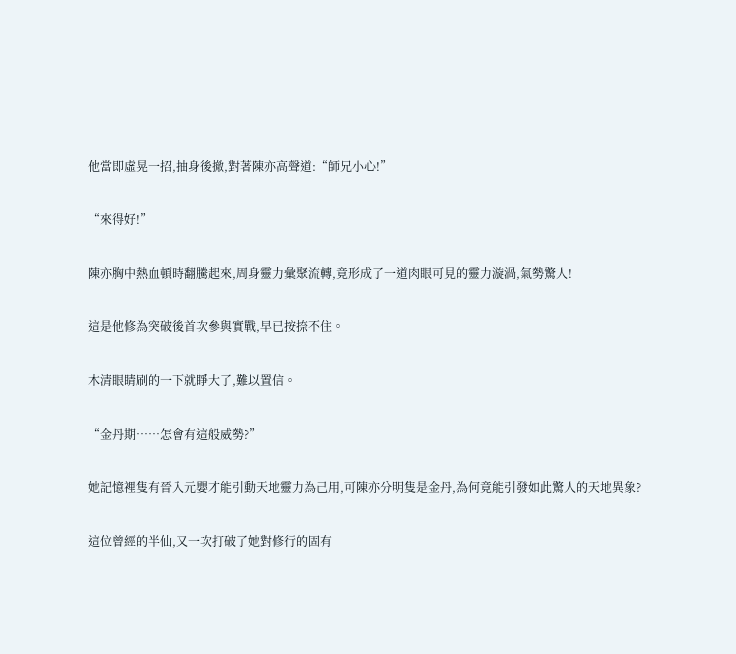他當即虛晃一招,抽身後撤,對著陳亦高聲道:“師兄小心!”

“來得好!”

陳亦胸中熱血頓時翻騰起來,周身靈力彙聚流轉,竟形成了一道肉眼可見的靈力漩渦,氣勢驚人!

這是他修為突破後首次參與實戰,早已按捺不住。

木清眼睛刷的一下就睜大了,難以置信。

“金丹期……怎會有這般威勢?”

她記憶裡隻有晉入元嬰才能引動天地靈力為己用,可陳亦分明隻是金丹,為何竟能引發如此驚人的天地異象?

這位曾經的半仙,又一次打破了她對修行的固有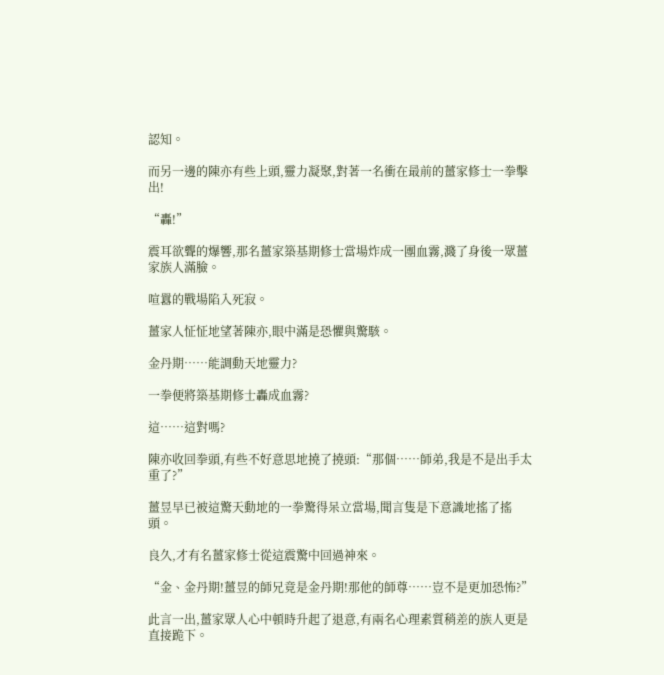認知。

而另一邊的陳亦有些上頭,靈力凝聚,對著一名衝在最前的薑家修士一拳擊出!

“轟!”

震耳欲聾的爆響,那名薑家築基期修士當場炸成一團血霧,濺了身後一眾薑家族人滿臉。

喧囂的戰場陷入死寂。

薑家人怔怔地望著陳亦,眼中滿是恐懼與驚駭。

金丹期……能調動天地靈力?

一拳便將築基期修士轟成血霧?

這……這對嗎?

陳亦收回拳頭,有些不好意思地撓了撓頭:“那個……師弟,我是不是出手太重了?”

薑昱早已被這驚天動地的一拳驚得呆立當場,聞言隻是下意識地搖了搖頭。

良久,才有名薑家修士從這震驚中回過神來。

“金、金丹期!薑昱的師兄竟是金丹期!那他的師尊……豈不是更加恐怖?”

此言一出,薑家眾人心中頓時升起了退意,有兩名心理素質稍差的族人更是直接跪下。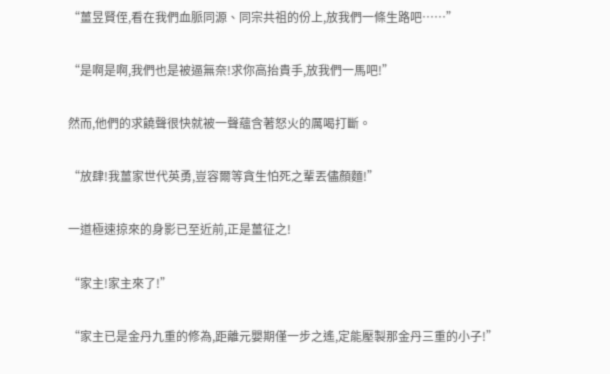“薑昱賢侄,看在我們血脈同源、同宗共祖的份上,放我們一條生路吧……”

“是啊是啊,我們也是被逼無奈!求你高抬貴手,放我們一馬吧!”

然而,他們的求饒聲很快就被一聲蘊含著怒火的厲喝打斷。

“放肆!我薑家世代英勇,豈容爾等貪生怕死之輩丟儘顏麵!”

一道極速掠來的身影已至近前,正是薑征之!

“家主!家主來了!”

“家主已是金丹九重的修為,距離元嬰期僅一步之遙,定能壓製那金丹三重的小子!”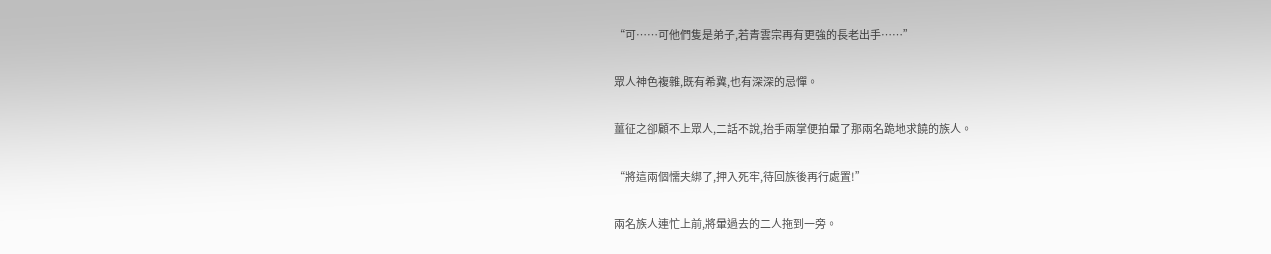“可……可他們隻是弟子,若青雲宗再有更強的長老出手……”

眾人神色複雜,既有希冀,也有深深的忌憚。

薑征之卻顧不上眾人,二話不說,抬手兩掌便拍暈了那兩名跪地求饒的族人。

“將這兩個懦夫綁了,押入死牢,待回族後再行處置!”

兩名族人連忙上前,將暈過去的二人拖到一旁。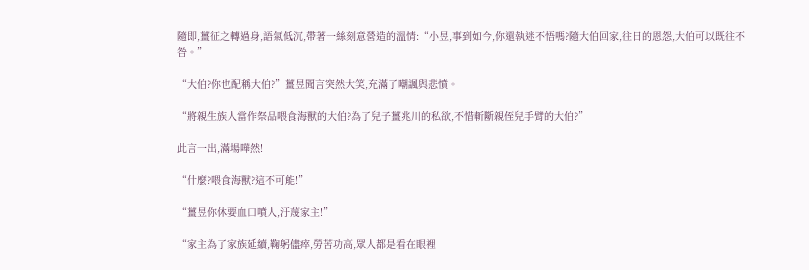隨即,薑征之轉過身,語氣低沉,帶著一絲刻意營造的溫情:“小昱,事到如今,你還執迷不悟嗎?隨大伯回家,往日的恩怨,大伯可以既往不咎。”

“大伯?你也配稱大伯?”薑昱聞言突然大笑,充滿了嘲諷與悲憤。

“將親生族人當作祭品喂食海獸的大伯?為了兒子薑兆川的私欲,不惜斬斷親侄兒手臂的大伯?”

此言一出,滿場嘩然!

“什麼?喂食海獸?這不可能!”

“薑昱你休要血口噴人,汙蔑家主!”

“家主為了家族延續,鞠躬儘瘁,勞苦功高,眾人都是看在眼裡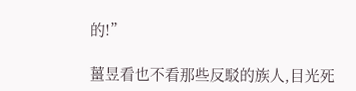的!”

薑昱看也不看那些反駁的族人,目光死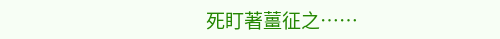死盯著薑征之……